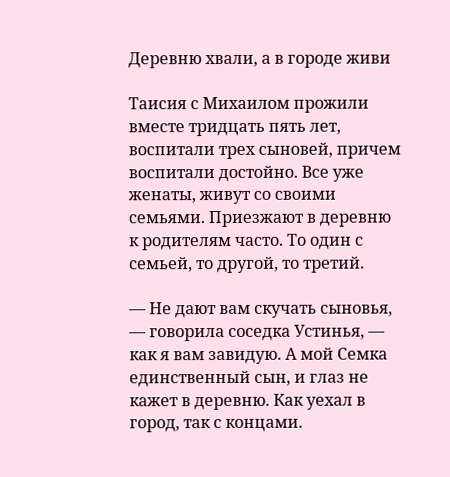Деревню хвали, а в городе живи

Таисия с Михаилом прожили вместе тридцать пять лет, воспитали трех сыновей, причем воспитали достойно. Все уже женаты, живут со своими семьями. Приезжают в деревню к родителям часто. То один с семьей, то другой, то третий.

— Не дают вам скучать сыновья, — говорила соседка Устинья, — как я вам завидую. А мой Семка единственный сын, и глаз не кажет в деревню. Как уехал в город, так с концами.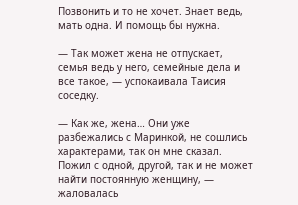Позвонить и то не хочет. Знает ведь, мать одна. И помощь бы нужна.

— Так может жена не отпускает, семья ведь у него, семейные дела и все такое, — успокаивала Таисия соседку.

— Как же, жена… Они уже разбежались с Маринкой, не сошлись характерами, так он мне сказал. Пожил с одной, другой, так и не может найти постоянную женщину, — жаловалась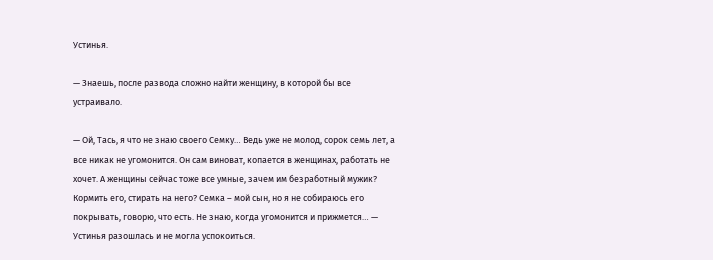Устинья.

— Знаешь, после развода сложно найти женщину, в которой бы все устраивало.

— Ой, Тась, я что не знаю своего Семку… Ведь уже не молод, сорок семь лет, а все никак не угомонится. Он сам виноват, копается в женщинах, работать не хочет. А женщины сейчас тоже все умные, зачем им безработный мужик? Кормить его, стирать на него? Семка – мой сын, но я не собираюсь его покрывать, говорю, что есть. Не знаю, когда угомонится и прижмется… — Устинья разошлась и не могла успокоиться.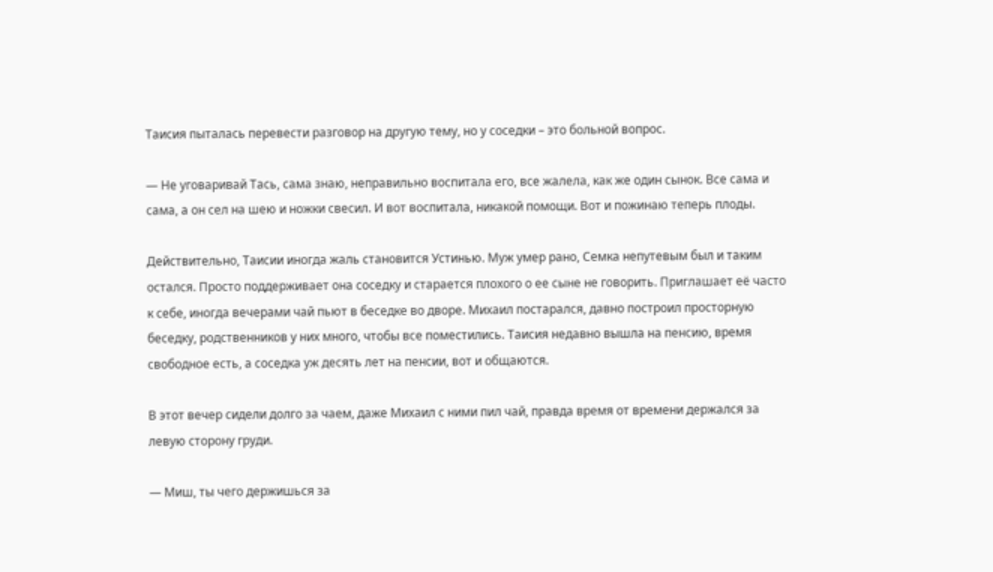Таисия пыталась перевести разговор на другую тему, но у соседки – это больной вопрос.

— Не уговаривай Тась, сама знаю, неправильно воспитала его, все жалела, как же один сынок. Все сама и сама, а он сел на шею и ножки свесил. И вот воспитала, никакой помощи. Вот и пожинаю теперь плоды.

Действительно, Таисии иногда жаль становится Устинью. Муж умер рано, Семка непутевым был и таким остался. Просто поддерживает она соседку и старается плохого о ее сыне не говорить. Приглашает её часто к себе, иногда вечерами чай пьют в беседке во дворе. Михаил постарался, давно построил просторную беседку, родственников у них много, чтобы все поместились. Таисия недавно вышла на пенсию, время свободное есть, а соседка уж десять лет на пенсии, вот и общаются.

В этот вечер сидели долго за чаем, даже Михаил с ними пил чай, правда время от времени держался за левую сторону груди.

— Миш, ты чего держишься за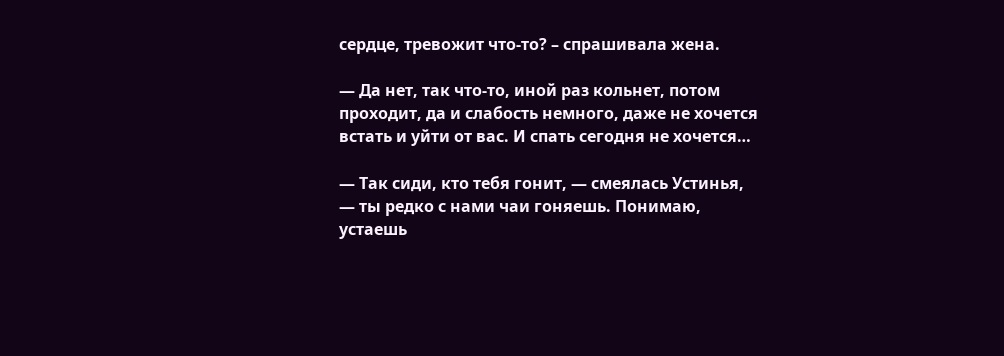сердце, тревожит что-то? – спрашивала жена.

— Да нет, так что-то, иной раз кольнет, потом проходит, да и слабость немного, даже не хочется встать и уйти от вас. И спать сегодня не хочется…

— Так сиди, кто тебя гонит, — смеялась Устинья, — ты редко с нами чаи гоняешь. Понимаю, устаешь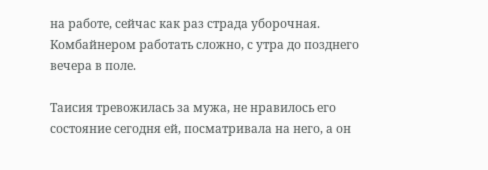на работе, сейчас как раз страда уборочная. Комбайнером работать сложно, с утра до позднего вечера в поле.

Таисия тревожилась за мужа, не нравилось его состояние сегодня ей, посматривала на него, а он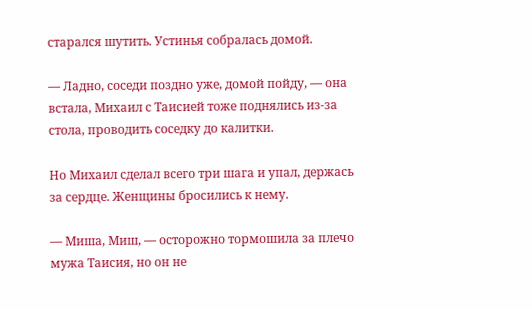старался шутить. Устинья собралась домой.

— Ладно, соседи поздно уже, домой пойду, — она встала, Михаил с Таисией тоже поднялись из-за стола, проводить соседку до калитки.

Но Михаил сделал всего три шага и упал, держась за сердце. Женщины бросились к нему.

— Миша, Миш, — осторожно тормошила за плечо мужа Таисия, но он не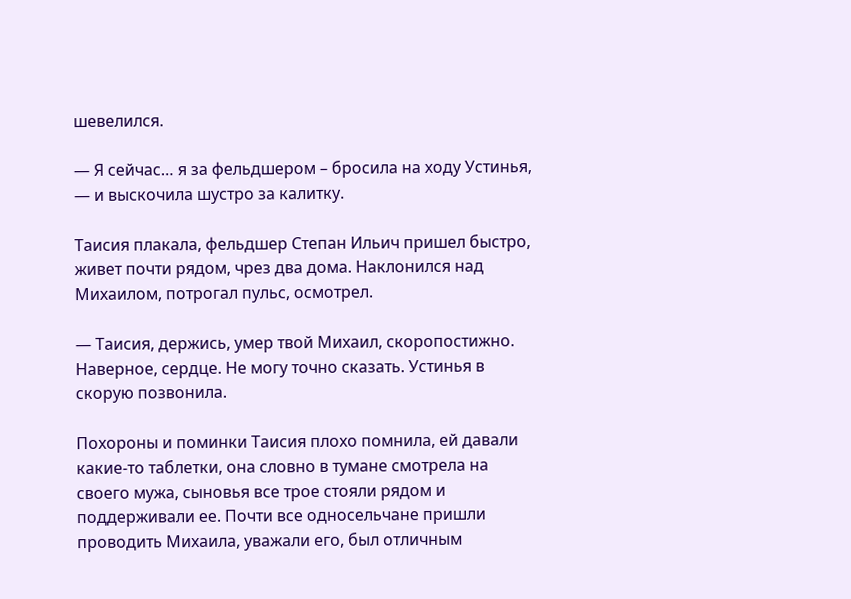шевелился.

— Я сейчас… я за фельдшером – бросила на ходу Устинья, — и выскочила шустро за калитку.

Таисия плакала, фельдшер Степан Ильич пришел быстро, живет почти рядом, чрез два дома. Наклонился над Михаилом, потрогал пульс, осмотрел.

— Таисия, держись, умер твой Михаил, скоропостижно. Наверное, сердце. Не могу точно сказать. Устинья в скорую позвонила.

Похороны и поминки Таисия плохо помнила, ей давали какие-то таблетки, она словно в тумане смотрела на своего мужа, сыновья все трое стояли рядом и поддерживали ее. Почти все односельчане пришли проводить Михаила, уважали его, был отличным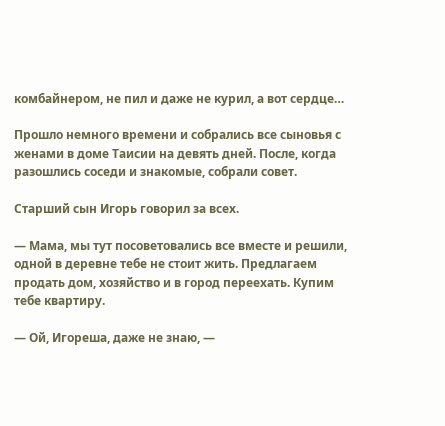комбайнером, не пил и даже не курил, а вот сердце…

Прошло немного времени и собрались все сыновья с женами в доме Таисии на девять дней. После, когда разошлись соседи и знакомые, собрали совет.

Старший сын Игорь говорил за всех.

— Мама, мы тут посоветовались все вместе и решили, одной в деревне тебе не стоит жить. Предлагаем продать дом, хозяйство и в город переехать. Купим тебе квартиру.

— Ой, Игореша, даже не знаю, —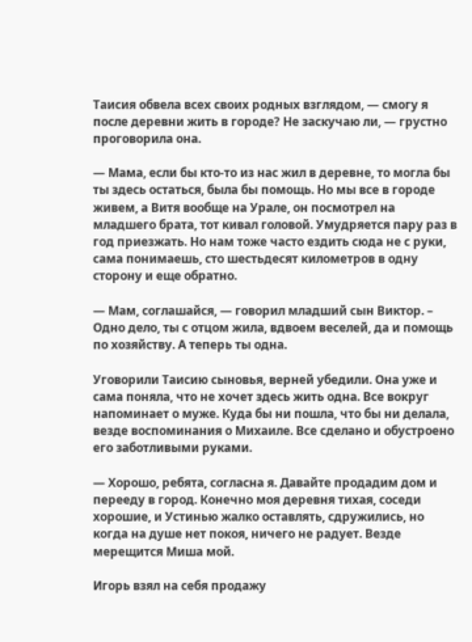Таисия обвела всех своих родных взглядом, — смогу я после деревни жить в городе? Не заскучаю ли, — грустно проговорила она.

— Мама, если бы кто-то из нас жил в деревне, то могла бы ты здесь остаться, была бы помощь. Но мы все в городе живем, а Витя вообще на Урале, он посмотрел на младшего брата, тот кивал головой. Умудряется пару раз в год приезжать. Но нам тоже часто ездить сюда не с руки, сама понимаешь, сто шестьдесят километров в одну сторону и еще обратно.

— Мам, соглашайся, — говорил младший сын Виктор. – Одно дело, ты с отцом жила, вдвоем веселей, да и помощь по хозяйству. А теперь ты одна.

Уговорили Таисию сыновья, верней убедили. Она уже и сама поняла, что не хочет здесь жить одна. Все вокруг напоминает о муже. Куда бы ни пошла, что бы ни делала, везде воспоминания о Михаиле. Все сделано и обустроено его заботливыми руками.

— Хорошо, ребята, согласна я. Давайте продадим дом и перееду в город. Конечно моя деревня тихая, соседи хорошие, и Устинью жалко оставлять, сдружились, но когда на душе нет покоя, ничего не радует. Везде мерещится Миша мой.

Игорь взял на себя продажу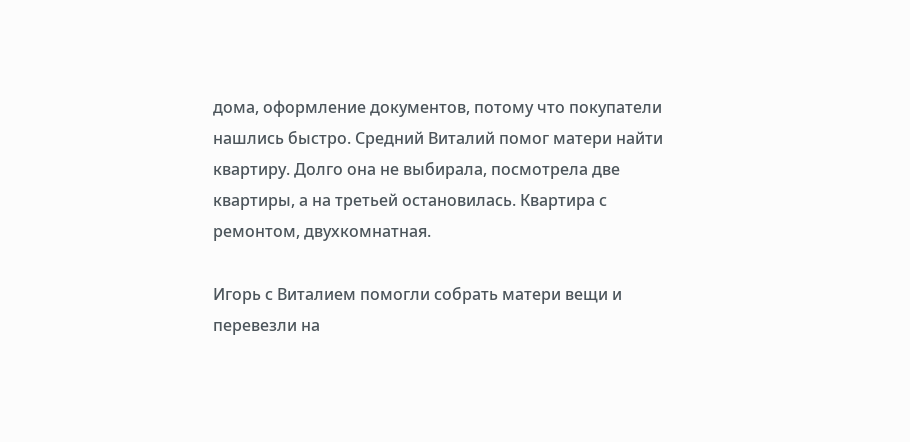дома, оформление документов, потому что покупатели нашлись быстро. Средний Виталий помог матери найти квартиру. Долго она не выбирала, посмотрела две квартиры, а на третьей остановилась. Квартира с ремонтом, двухкомнатная.

Игорь с Виталием помогли собрать матери вещи и перевезли на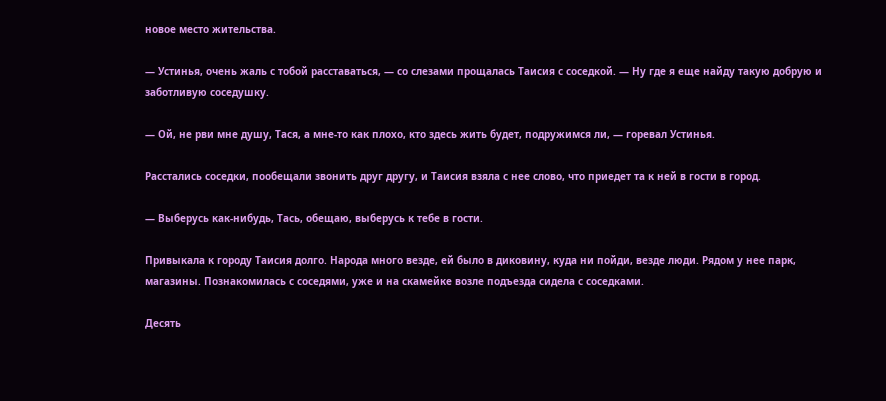новое место жительства.

— Устинья, очень жаль с тобой расставаться, — со слезами прощалась Таисия с соседкой. — Ну где я еще найду такую добрую и заботливую соседушку.

— Ой, не рви мне душу, Тася, а мне-то как плохо, кто здесь жить будет, подружимся ли, — горевал Устинья.

Расстались соседки, пообещали звонить друг другу, и Таисия взяла с нее слово, что приедет та к ней в гости в город.

— Выберусь как-нибудь, Тась, обещаю, выберусь к тебе в гости.

Привыкала к городу Таисия долго. Народа много везде, ей было в диковину, куда ни пойди, везде люди. Рядом у нее парк, магазины. Познакомилась с соседями, уже и на скамейке возле подъезда сидела с соседками.

Десять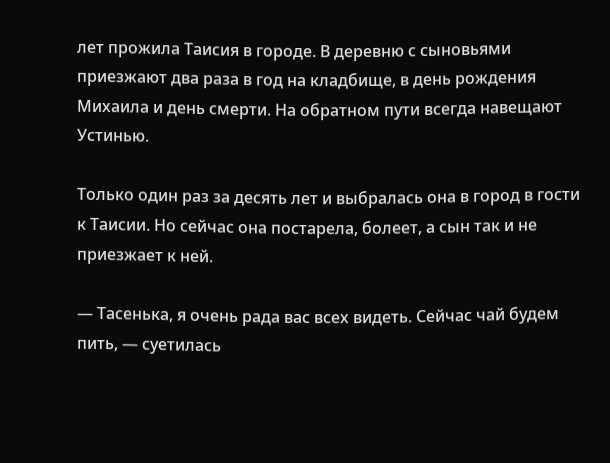лет прожила Таисия в городе. В деревню с сыновьями приезжают два раза в год на кладбище, в день рождения Михаила и день смерти. На обратном пути всегда навещают Устинью.

Только один раз за десять лет и выбралась она в город в гости к Таисии. Но сейчас она постарела, болеет, а сын так и не приезжает к ней.

— Тасенька, я очень рада вас всех видеть. Сейчас чай будем пить, — суетилась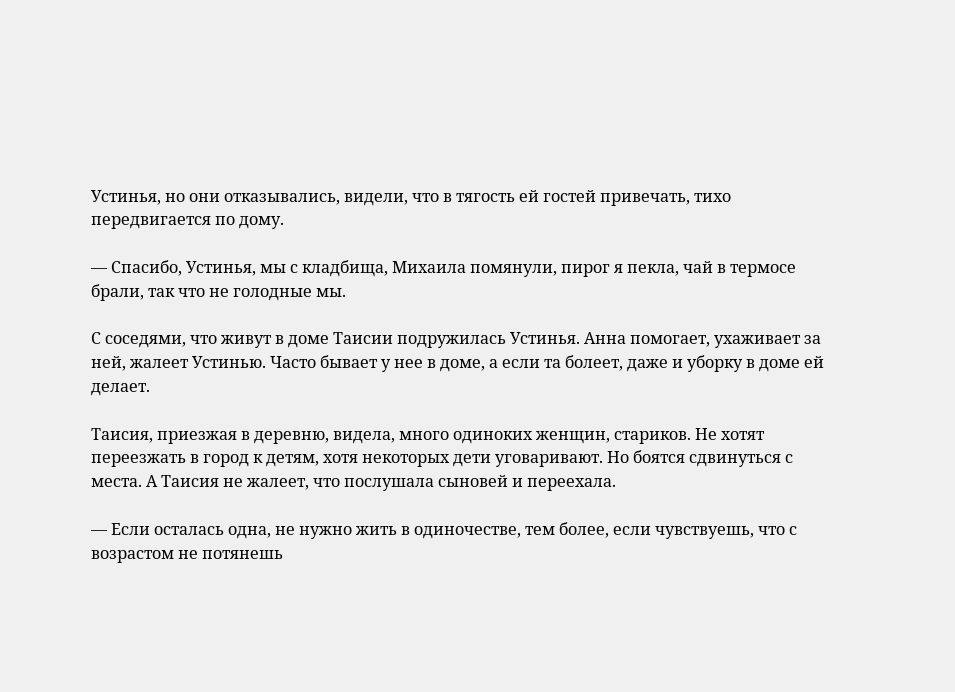Устинья, но они отказывались, видели, что в тягость ей гостей привечать, тихо передвигается по дому.

— Спасибо, Устинья, мы с кладбища, Михаила помянули, пирог я пекла, чай в термосе брали, так что не голодные мы.

С соседями, что живут в доме Таисии подружилась Устинья. Анна помогает, ухаживает за ней, жалеет Устинью. Часто бывает у нее в доме, а если та болеет, даже и уборку в доме ей делает.

Таисия, приезжая в деревню, видела, много одиноких женщин, стариков. Не хотят переезжать в город к детям, хотя некоторых дети уговаривают. Но боятся сдвинуться с места. А Таисия не жалеет, что послушала сыновей и переехала.

— Если осталась одна, не нужно жить в одиночестве, тем более, если чувствуешь, что с возрастом не потянешь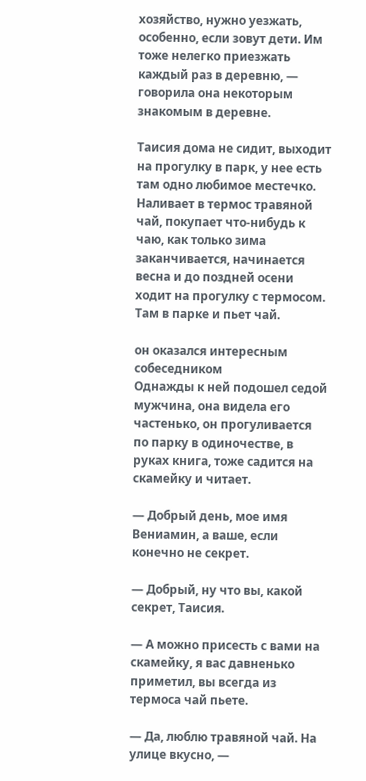хозяйство, нужно уезжать, особенно, если зовут дети. Им тоже нелегко приезжать каждый раз в деревню, — говорила она некоторым знакомым в деревне.

Таисия дома не сидит, выходит на прогулку в парк, у нее есть там одно любимое местечко. Наливает в термос травяной чай, покупает что-нибудь к чаю, как только зима заканчивается, начинается весна и до поздней осени ходит на прогулку с термосом. Там в парке и пьет чай.

он оказался интересным собеседником
Однажды к ней подошел седой мужчина, она видела его частенько, он прогуливается по парку в одиночестве, в руках книга, тоже садится на скамейку и читает.

— Добрый день, мое имя Вениамин, а ваше, если конечно не секрет.

— Добрый, ну что вы, какой секрет, Таисия.

— А можно присесть с вами на скамейку, я вас давненько приметил, вы всегда из термоса чай пьете.

— Да, люблю травяной чай. На улице вкусно, —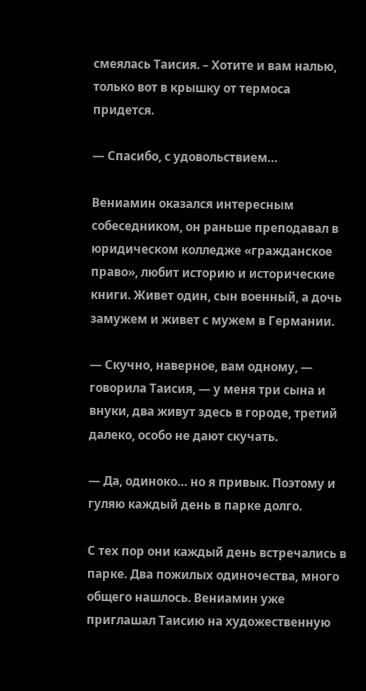смеялась Таисия. – Хотите и вам налью, только вот в крышку от термоса придется.

— Спасибо, с удовольствием…

Вениамин оказался интересным собеседником, он раньше преподавал в юридическом колледже «гражданское право», любит историю и исторические книги. Живет один, сын военный, а дочь замужем и живет с мужем в Германии.

— Скучно, наверное, вам одному, — говорила Таисия, — у меня три сына и внуки, два живут здесь в городе, третий далеко, особо не дают скучать.

— Да, одиноко… но я привык. Поэтому и гуляю каждый день в парке долго.

С тех пор они каждый день встречались в парке. Два пожилых одиночества, много общего нашлось. Вениамин уже приглашал Таисию на художественную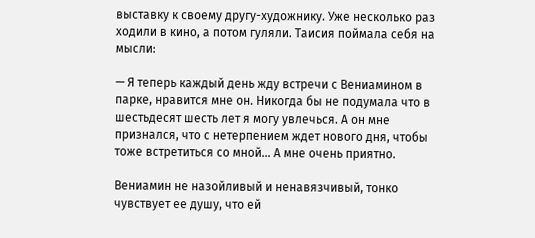выставку к своему другу-художнику. Уже несколько раз ходили в кино, а потом гуляли. Таисия поймала себя на мысли:

— Я теперь каждый день жду встречи с Вениамином в парке, нравится мне он. Никогда бы не подумала что в шестьдесят шесть лет я могу увлечься. А он мне признался, что с нетерпением ждет нового дня, чтобы тоже встретиться со мной… А мне очень приятно.

Вениамин не назойливый и ненавязчивый, тонко чувствует ее душу, что ей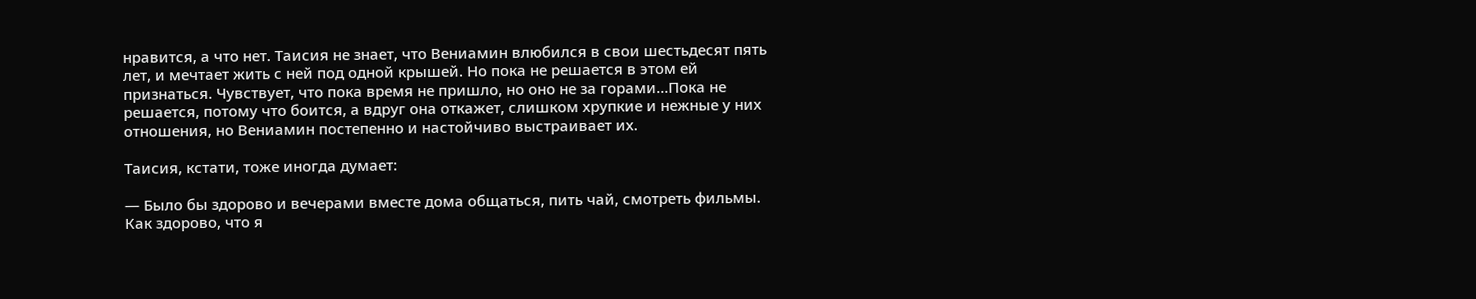нравится, а что нет. Таисия не знает, что Вениамин влюбился в свои шестьдесят пять лет, и мечтает жить с ней под одной крышей. Но пока не решается в этом ей признаться. Чувствует, что пока время не пришло, но оно не за горами…Пока не решается, потому что боится, а вдруг она откажет, слишком хрупкие и нежные у них отношения, но Вениамин постепенно и настойчиво выстраивает их.

Таисия, кстати, тоже иногда думает:

— Было бы здорово и вечерами вместе дома общаться, пить чай, смотреть фильмы. Как здорово, что я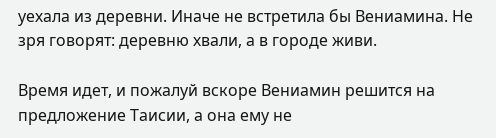уехала из деревни. Иначе не встретила бы Вениамина. Не зря говорят: деревню хвали, а в городе живи.

Время идет, и пожалуй вскоре Вениамин решится на предложение Таисии, а она ему не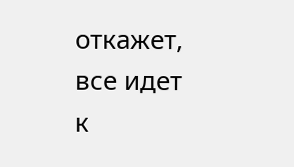откажет, все идет к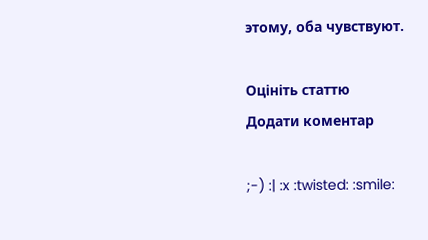этому, оба чувствуют.

Оцініть статтю
Додати коментар

;-) :| :x :twisted: :smile: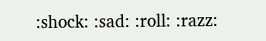:shock: :sad: :roll: :razz: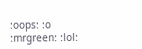:oops: :o :mrgreen: :lol: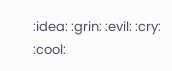:idea: :grin: :evil: :cry: :cool: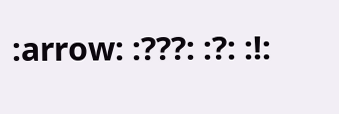:arrow: :???: :?: :!: